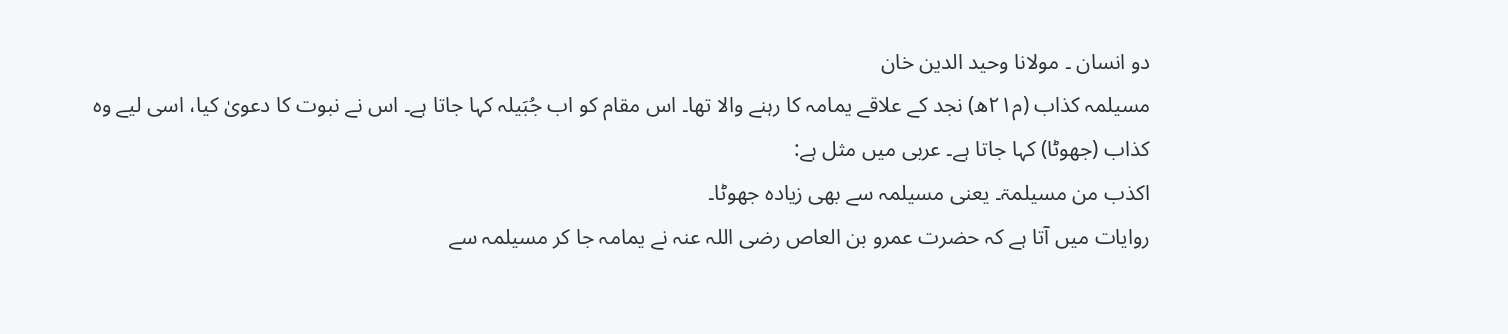دو انسان ۔ مولانا وحید الدین خان
مسیلمہ کذاب (م۲۱ھ) نجد کے علاقے یمامہ کا رہنے والا تھا۔ اس مقام کو اب جُبَیلہ کہا جاتا ہے۔ اس نے نبوت کا دعویٰ کیا، اسی لیے وہ کذاب (جھوٹا) کہا جاتا ہے۔ عربی میں مثل ہے:
اکذب من مسیلمۃ۔ یعنی مسیلمہ سے بھی زیادہ جھوٹا۔
روایات میں آتا ہے کہ حضرت عمرو بن العاص رضی اللہ عنہ نے یمامہ جا کر مسیلمہ سے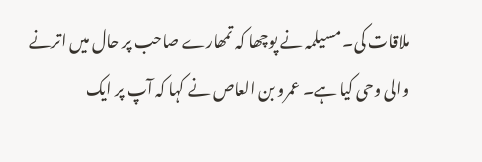ملاقات کی۔ مسیلمہ نے پوچھا کہ تمھارے صاحب پر حال میں اترنے والی وحی کیا ہے۔ عمرو بن العاص نے کہا کہ آپ پر ایک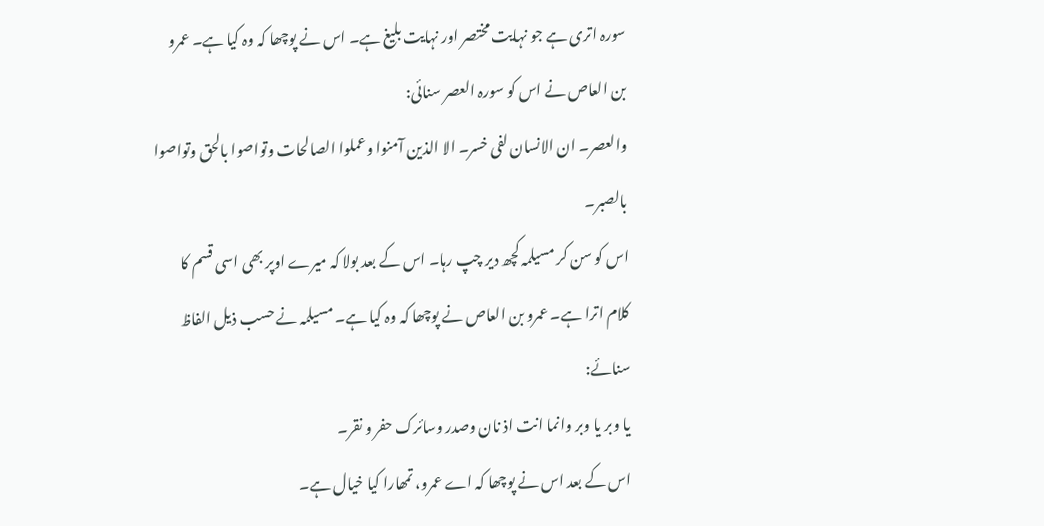سورہ اتری ہے جو نہایت مختصر اور نہایت بلیغ ہے۔ اس نے پوچھا کہ وہ کیا ہے۔ عمرو بن العاص نے اس کو سورہ العصر سنائی:
والعصر۔ ان الانسان لفی خسر۔ الا الذین آمنوا وعملوا الصالحات وتواصوا بالحق وتواصوا بالصبر۔
اس کو سن کر مسیلمہ کچھ دیر چپ رہا۔ اس کے بعد بولا کہ میرے اوپر بھی اسی قسم کا کلام اترا ہے۔ عمرو بن العاص نے پوچھا کہ وہ کیا ہے۔ مسیلمہ نے حسب ذیل الفاظ سنائے:
یا وبر یا وبر وانما انت اذ نان وصدر وسائرک حفر و نقر۔
اس کے بعد اس نے پوچھا کہ اے عمرو، تمھارا کیا خیال ہے۔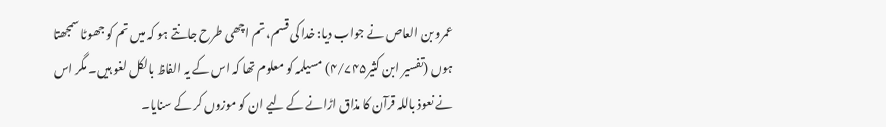عمرو بن العاص نے جواب دیا: خدا کی قسم، تم اچھی طرح جانتے ہو کہ میں تم کو جھوٹا سمجھتا ہوں (تفسیر ابن کثیر۴/۷۴۵) مسیلمہ کو معلوم تھا کہ اس کے یہ الفاظ بالکل لغو ہیں۔ مگر اس نے نعوذ باللہ قرآن کا مذاق اڑانے کے لیے ان کو موزوں کر کے سنایا۔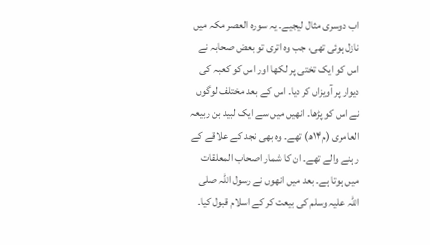اب دوسری مثال لیجیے۔ یہ سورہ العصر مکہ میں نازل ہوئی تھی، جب وہ اتری تو بعض صحابہ نے اس کو ایک تختی پر لکھا اور اس کو کعبہ کی دیوار پر آویزاں کر دیا۔ اس کے بعد مختلف لوگوں نے اس کو پڑھا۔ انھیں میں سے ایک لبید بن ربیعہ العامری (م۱۴ھ) تھے۔ وہ بھی نجد کے علاقے کے رہنے والے تھے۔ ان کا شمار اصحاب المعلقات میں ہوتا ہے۔ بعد میں انھوں نے رسول اللہ صلی اللہ علیہ وسلم کی بیعت کر کے اسلام قبول کیا۔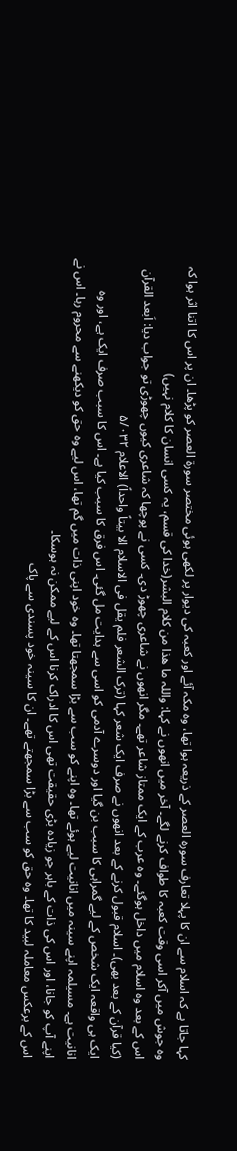کہا جاتا ہے کہ اسلام سے ان کا پہلا تعارف سورہ العصر کے ذریعہ ہوا تھا، وہ مکہ آئے اور کعبہ کی دیوار پر لکھی ہوئی مختصر سورۃ العصر کو پڑھا۔ ان پر اس کا اتنا اثر ہوا کہ وہ جوش میں آکر اسی وقت کعبہ کا طواف کرنے لگے۔ آخر میں انھوں نے کہا: واللہ ما ھذا من کلام البشر(خدا کی قسم، یہ کسی انسان کا کلام نہیں)
اس کے بعد وہ اسلام میں داخل ہوگئے۔ وہ عرب کے ایک ممتاز شاعر تھے۔ مگر انھوں نے شاعری چھوڑ دی۔ کسی نے پوچھا کہ شاعری کیوں چھوڑی تو جواب دیا: اَبعد القرآن (کیا قرآن کے بعد بھی)۔ اسلام قبول کرنے کے بعد انھوں نے صرف ایک شعر کہا (ترک الشعر فلم یقل فی الاسلام الا بیتاً واحداً) الاعلام ۵/۰۳۲
ایک ہی واقعہ ایک شخص کے لیے گمراہی کا سبب بن گیا اور دوسرے آدمی کو اسی سے ہدایت مل گئی۔ اس فرق کا سبب کیا ہے۔ اس کا سبب صرف ایک ہے، اور وہ انانیت ہے۔ مسیلمہ اپنے سینہ میں انانیت لیے ہوئے تھا۔ وہ اپنے کو سب سے بڑا سمجھتا تھا۔ وہ خود اپنی ذات میں گم تھا، اس لیے وہ حق کو دیکھنے سے محروم رہا۔ اس نے اپنے آپ کو جانا، اور اس کی ذات کے باہر جو زیادہ بڑی حقیقت تھی اس کا ادراک کرنا اس کے لیے ممکن نہ ہوسکا۔
اس کے برعکس معاملہ لبید کا تھا۔ وہ حق کو سب سے بڑا سمجھتے تھے۔ ان کا سینہ خود پسندی سے پاک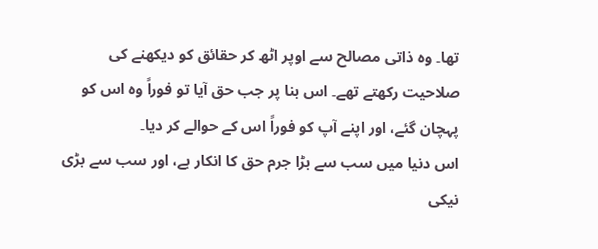تھا۔ وہ ذاتی مصالح سے اوپر اٹھ کر حقائق کو دیکھنے کی صلاحیت رکھتے تھے۔ اس بنا پر جب حق آیا تو فوراً وہ اس کو پہچان گئے، اور اپنے آپ کو فوراً اس کے حوالے کر دیا۔
اس دنیا میں سب سے بڑا جرم حق کا انکار ہے، اور سب سے بڑی نیکی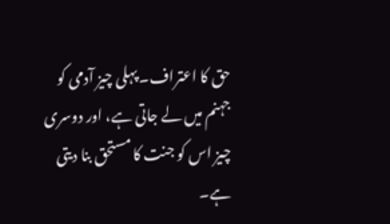حق کا اعتراف۔ پہلی چیز آدمی کو جہنم میں لے جاتی ہے، اور دوسری چیز اس کو جنت کا مستحق بنا دیتی ہے۔